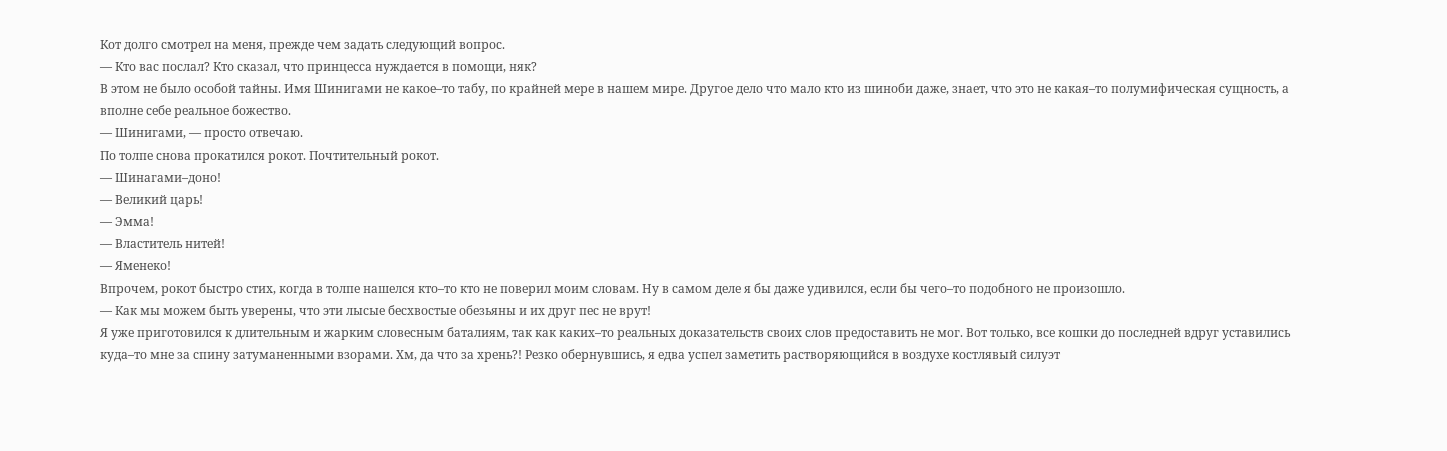Кот долго смотрел на меня, прежде чем задать следующий вопрос.
— Кто вас послал? Кто сказал, что принцесса нуждается в помощи, няк?
В этом не было особой тайны. Имя Шинигами не какое–то табу, по крайней мере в нашем мире. Другое дело что мало кто из шиноби даже, знает, что это не какая–то полумифическая сущность, а вполне себе реальное божество.
— Шинигами, — просто отвечаю.
По толпе снова прокатился рокот. Почтительный рокот.
— Шинагами–доно!
— Великий царь!
— Эмма!
— Властитель нитей!
— Яменеко!
Впрочем, рокот быстро стих, когда в толпе нашелся кто–то кто не поверил моим словам. Ну в самом деле я бы даже удивился, если бы чего–то подобного не произошло.
— Как мы можем быть уверены, что эти лысые бесхвостые обезьяны и их друг пес не врут!
Я уже приготовился к длительным и жарким словесным баталиям, так как каких–то реальных доказательств своих слов предоставить не мог. Вот только, все кошки до последней вдруг уставились куда–то мне за спину затуманенными взорами. Хм, да что за хрень?! Резко обернувшись, я едва успел заметить растворяющийся в воздухе костлявый силуэт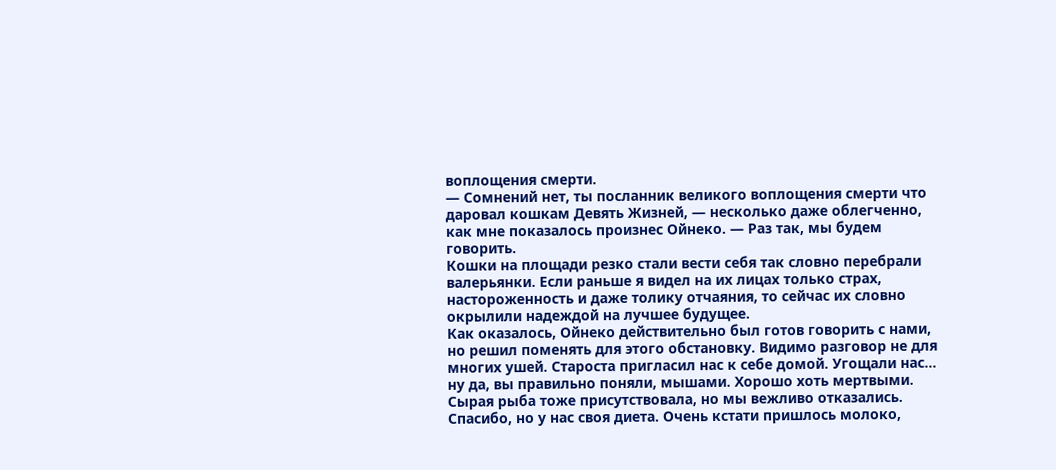воплощения смерти.
— Сомнений нет, ты посланник великого воплощения смерти что даровал кошкам Девять Жизней, — несколько даже облегченно, как мне показалось произнес Ойнеко. — Раз так, мы будем говорить.
Кошки на площади резко стали вести себя так словно перебрали валерьянки. Если раньше я видел на их лицах только страх, настороженность и даже толику отчаяния, то сейчас их словно окрылили надеждой на лучшее будущее.
Как оказалось, Ойнеко действительно был готов говорить с нами, но решил поменять для этого обстановку. Видимо разговор не для многих ушей. Староста пригласил нас к себе домой. Угощали нас… ну да, вы правильно поняли, мышами. Хорошо хоть мертвыми. Сырая рыба тоже присутствовала, но мы вежливо отказались. Спасибо, но у нас своя диета. Очень кстати пришлось молоко,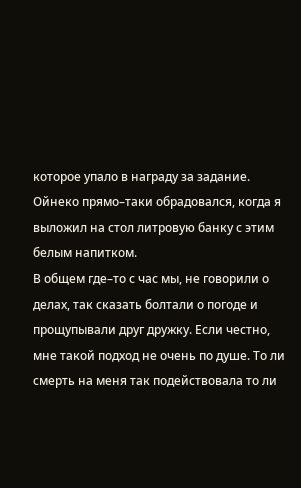которое упало в награду за задание. Ойнеко прямо–таки обрадовался, когда я выложил на стол литровую банку с этим белым напитком.
В общем где–то с час мы, не говорили о делах, так сказать болтали о погоде и прощупывали друг дружку. Если честно, мне такой подход не очень по душе. То ли смерть на меня так подействовала то ли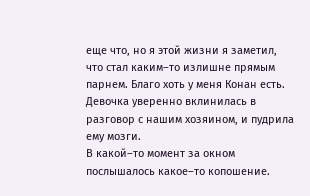еще что, но я этой жизни я заметил, что стал каким–то излишне прямым парнем. Благо хоть у меня Конан есть. Девочка уверенно вклинилась в разговор с нашим хозяином, и пудрила ему мозги.
В какой–то момент за окном послышалось какое–то копошение.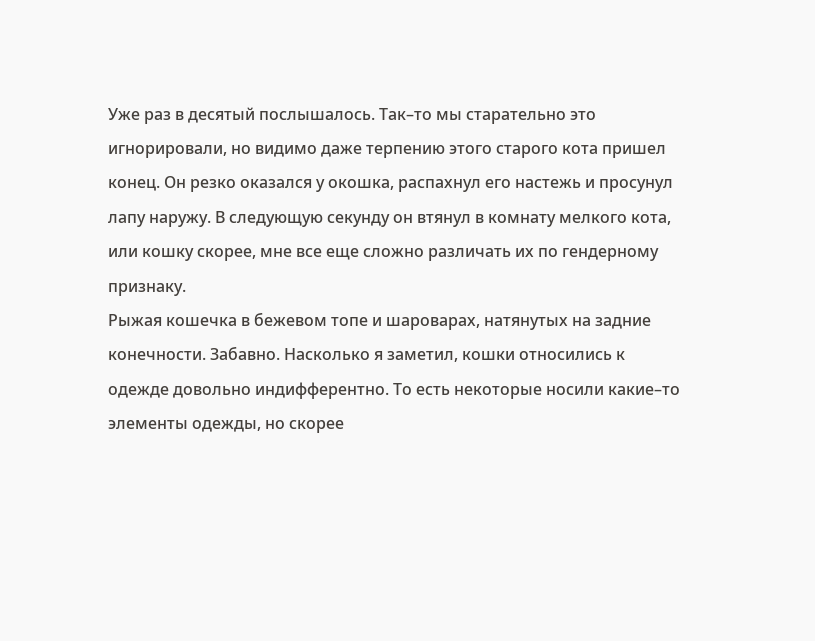Уже раз в десятый послышалось. Так–то мы старательно это игнорировали, но видимо даже терпению этого старого кота пришел конец. Он резко оказался у окошка, распахнул его настежь и просунул лапу наружу. В следующую секунду он втянул в комнату мелкого кота, или кошку скорее, мне все еще сложно различать их по гендерному признаку.
Рыжая кошечка в бежевом топе и шароварах, натянутых на задние конечности. Забавно. Насколько я заметил, кошки относились к одежде довольно индифферентно. То есть некоторые носили какие–то элементы одежды, но скорее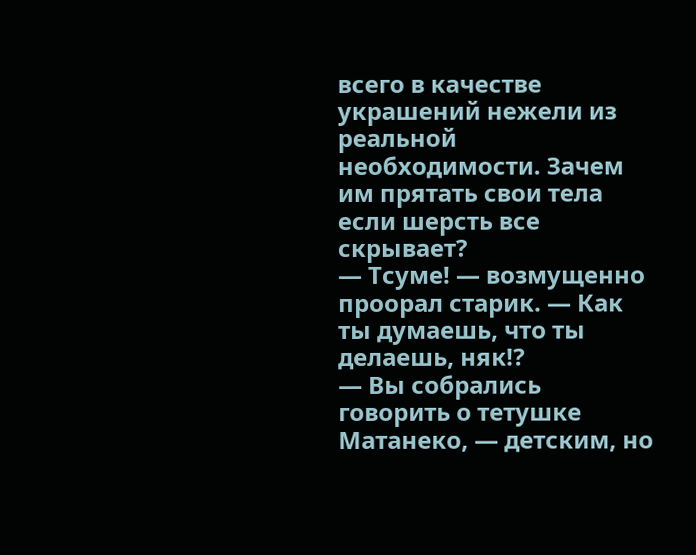всего в качестве украшений нежели из реальной необходимости. Зачем им прятать свои тела если шерсть все скрывает?
— Тсуме! — возмущенно проорал старик. — Как ты думаешь, что ты делаешь, няк!?
— Вы собрались говорить о тетушке Матанеко, — детским, но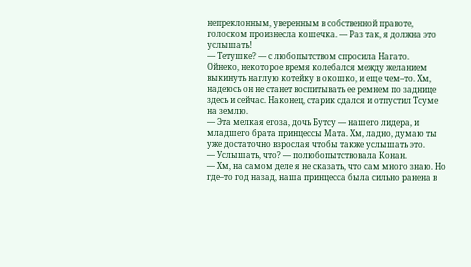непреклонным, уверенным в собственной правоте, голоском произнесла кошечка. — Раз так, я должна это услышать!
— Тетушке? — с любопытством спросила Нагато.
Ойнеко, некоторое время колебался между желанием выкинуть наглую котейку в окошко, и еще чем–то. Хм, надеюсь он не станет воспитывать ее ремнем по заднице здесь и сейчас. Наконец, старик сдался и отпустил Тсуме на землю.
— Эта мелкая егоза, дочь Бутсу — нашего лидера, и младшего брата принцессы Мата. Хм, ладно, думаю ты уже достаточно взрослая чтобы также услышать это.
— Услышать, что? — полюбопытствовала Конан.
— Хм, на самом деле я не сказать, что сам много знаю. Но где–то год назад, наша принцесса была сильно ранена в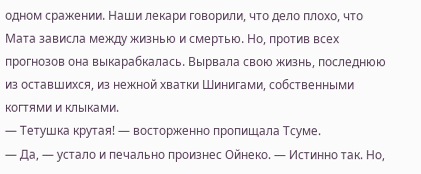одном сражении. Наши лекари говорили, что дело плохо, что Мата зависла между жизнью и смертью. Но, против всех прогнозов она выкарабкалась. Вырвала свою жизнь, последнюю из оставшихся, из нежной хватки Шинигами, собственными когтями и клыками.
— Тетушка крутая! — восторженно пропищала Тсуме.
— Да, — устало и печально произнес Ойнеко. — Истинно так. Но,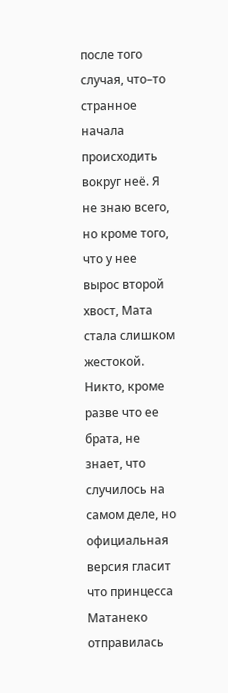после того случая, что–то странное начала происходить вокруг неё. Я не знаю всего, но кроме того, что у нее вырос второй хвост, Мата стала слишком жестокой. Никто, кроме разве что ее брата, не знает, что случилось на самом деле, но официальная версия гласит что принцесса Матанеко отправилась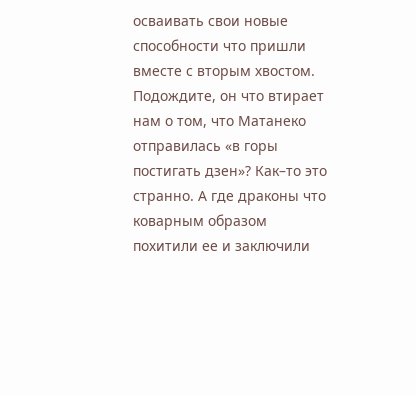осваивать свои новые способности что пришли вместе с вторым хвостом.
Подождите, он что втирает нам о том, что Матанеко отправилась «в горы постигать дзен»? Как–то это странно. А где драконы что коварным образом похитили ее и заключили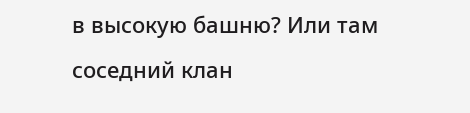в высокую башню? Или там соседний клан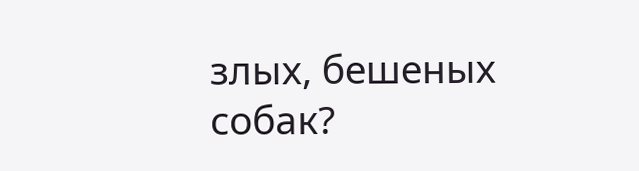злых, бешеных собак?